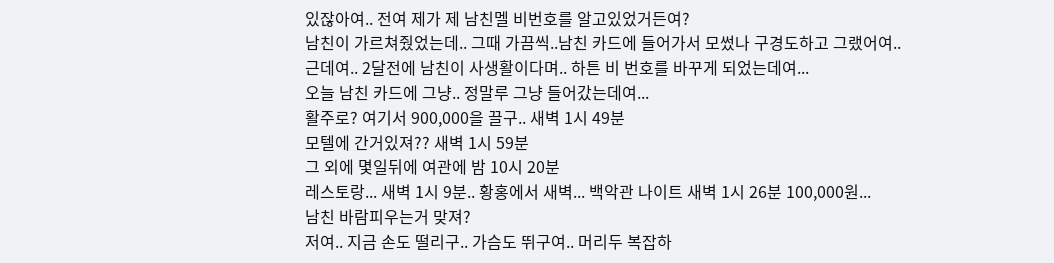있잖아여.. 전여 제가 제 남친멜 비번호를 알고있었거든여?
남친이 가르쳐줬었는데.. 그때 가끔씩..남친 카드에 들어가서 모썼나 구경도하고 그랬어여..
근데여.. 2달전에 남친이 사생활이다며.. 하튼 비 번호를 바꾸게 되었는데여...
오늘 남친 카드에 그냥.. 정말루 그냥 들어갔는데여...
활주로? 여기서 900,000을 끌구.. 새벽 1시 49분
모텔에 간거있져?? 새벽 1시 59분
그 외에 몇일뒤에 여관에 밤 10시 20분
레스토랑... 새벽 1시 9분.. 황홍에서 새벽... 백악관 나이트 새벽 1시 26분 100,000원...
남친 바람피우는거 맞져?
저여.. 지금 손도 떨리구.. 가슴도 뛰구여.. 머리두 복잡하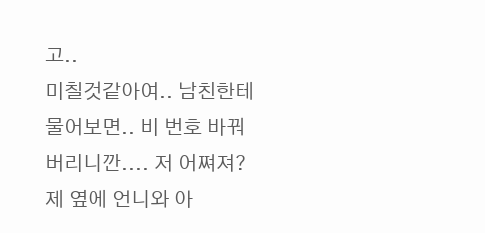고..
미칠것같아여.. 남친한테 물어보면.. 비 번호 바꿔 버리니깐.... 저 어쪄져?
제 옆에 언니와 아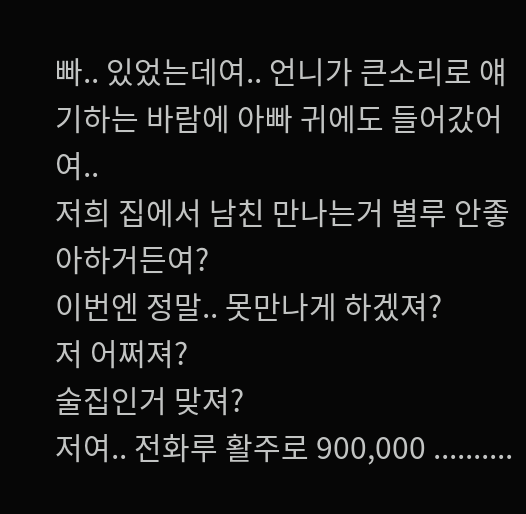빠.. 있었는데여.. 언니가 큰소리로 얘기하는 바람에 아빠 귀에도 들어갔어여..
저희 집에서 남친 만나는거 별루 안좋아하거든여?
이번엔 정말.. 못만나게 하겠져?
저 어쩌져?
술집인거 맞져?
저여.. 전화루 활주로 900,000 ..........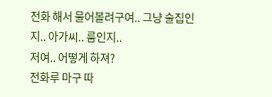전화 해서 물어볼려구여.. 그냥 술집인지.. 아가씨.. 룸인지..
저여.. 어떻게 하져?
전화루 마구 따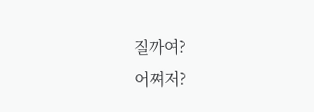질까여?
어쪄저?